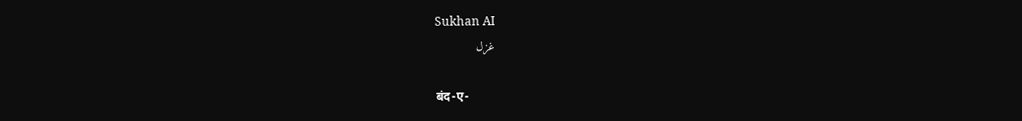Sukhan AI
غزل

बंद-ए-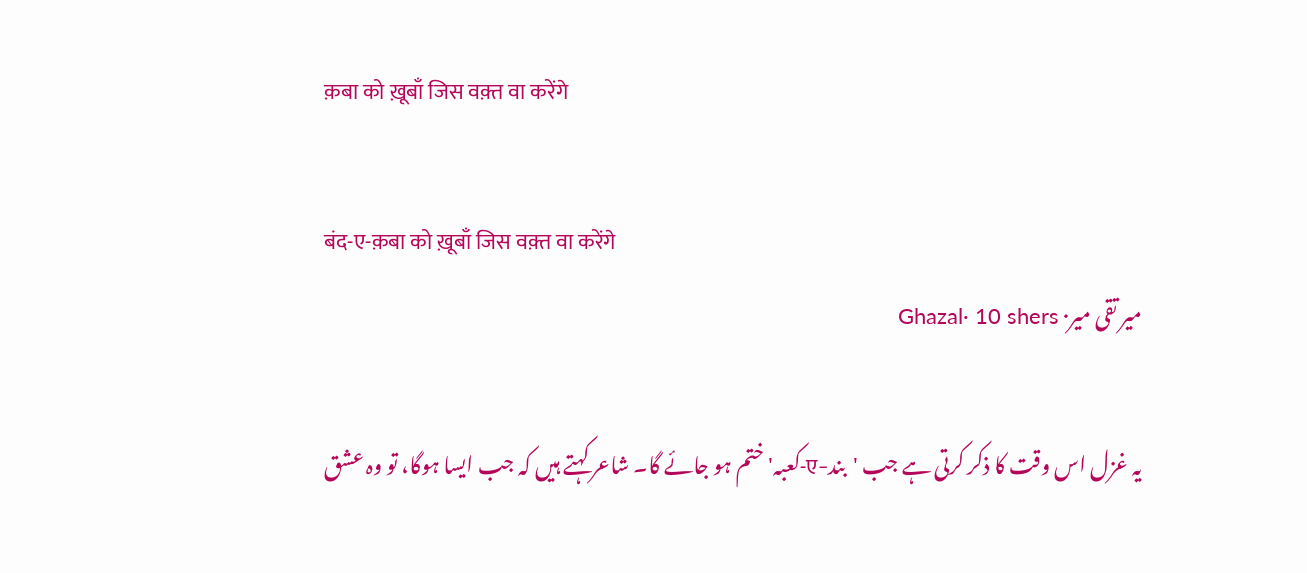क़बा को ख़ूबाँ जिस वक़्त वा करेंगे

बंद-ए-क़बा को ख़ूबाँ जिस वक़्त वा करेंगे
میر تقی میر· Ghazal· 10 shers

یہ غزل اس وقت کا ذکر کرتی ہے جب 'بند-ए-کعبہ' ختم ہو جائے گا۔ شاعر کہتے ہیں کہ جب ایسا ہوگا، تو وہ عشق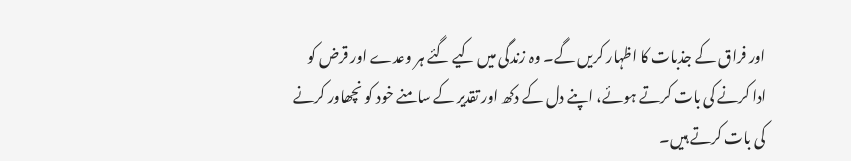اور فراق کے جذبات کا اظہار کریں گے۔ وہ زندگی میں کیے گئے ہر وعدے اور قرض کو ادا کرنے کی بات کرتے ہوئے، اپنے دل کے دکھ اور تقدیر کے سامنے خود کو نچھاور کرنے کی بات کرتے ہیں۔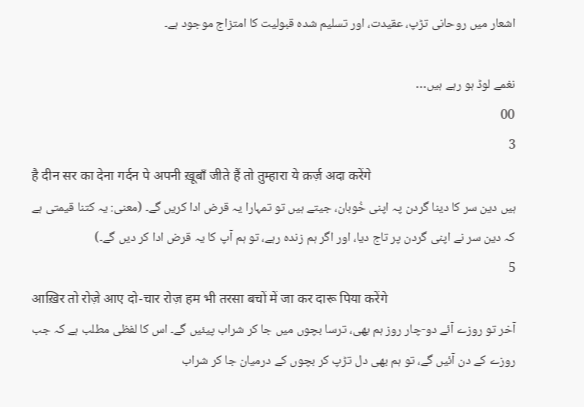اشعار میں روحانی تڑپ، عقیدت، اور تسلیم شدہ قبولیت کا امتزاج موجود ہے۔

نغمے لوڈ ہو رہے ہیں…
00
3
है दीन सर का देना गर्दन पे अपनी ख़ूबाँ जीते हैं तो तुम्हारा ये क़र्ज़ अदा करेंगे
ہیں دین سر کا دینا گردن پہ اپنی خُوبان، جیتے ہیں تو تمہارا یہ قرض ادا کریں گے۔ (معنی: یہ کتنا قیمتی ہے کہ دین سر نے اپنی گردن پر تاج دیا، اور اگر ہم زندہ رہے، تو ہم آپ کا یہ قرض ادا کر دیں گے۔)
5
आख़िर तो रोज़े आए दो-चार रोज़ हम भी तरसा बचों में जा कर दारू पिया करेंगे
آخر تو روزے آئے دو-چار روز ہم بھی، ترسا بچوں میں جا کر شراب پیئیں گے۔ اس کا لفظی مطلب ہے کہ جب روزے کے دن آئیں گے، تو ہم بھی دل تڑپ کر بچوں کے درمیان جا کر شراب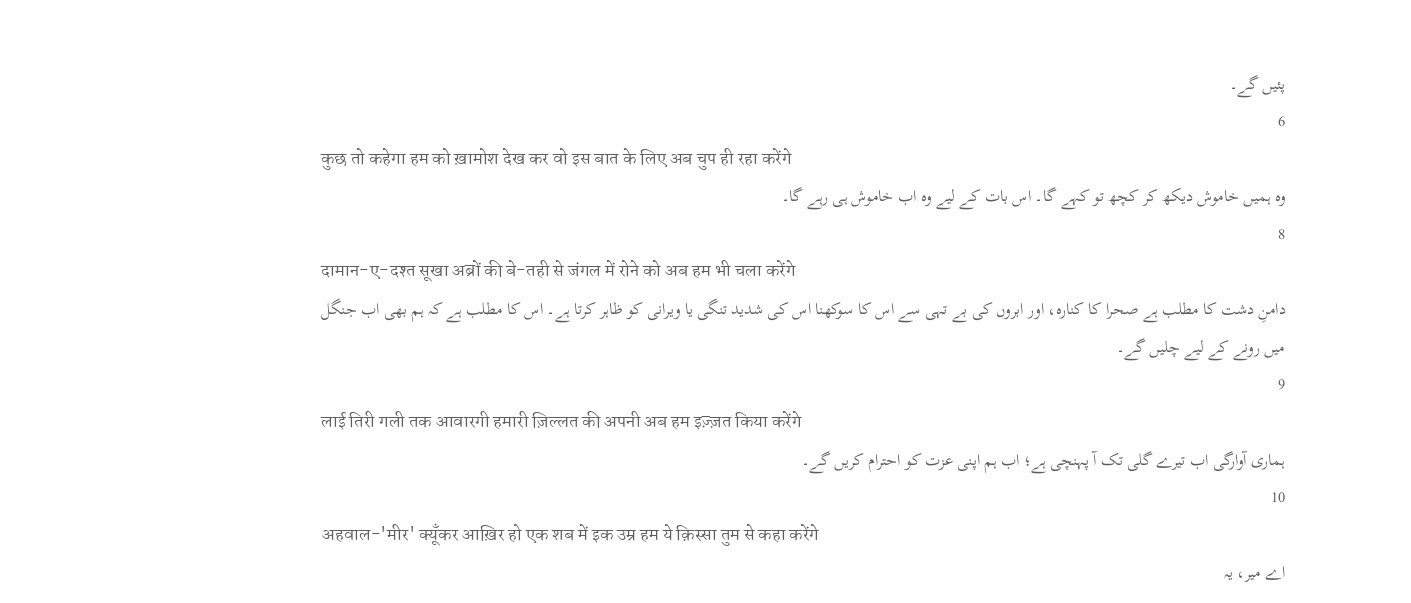پئیں گے۔
6
कुछ तो कहेगा हम को ख़ामोश देख कर वो इस बात के लिए अब चुप ही रहा करेंगे
وہ ہمیں خاموش دیکھ کر کچھ تو کہے گا۔ اس بات کے لیے وہ اب خاموش ہی رہے گا۔
8
दामान-ए-दश्त सूखा अब्रों की बे-तही से जंगल में रोने को अब हम भी चला करेंगे
دامنِ دشت کا مطلب ہے صحرا کا کنارہ، اور ابروں کی بے تہی سے اس کا سوکھنا اس کی شدید تنگی یا ویرانی کو ظاہر کرتا ہے۔ اس کا مطلب ہے کہ ہم بھی اب جنگل میں رونے کے لیے چلیں گے۔
9
लाई तिरी गली तक आवारगी हमारी ज़िल्लत की अपनी अब हम इज़्ज़त किया करेंगे
ہماری آوارگی اب تیرے گلی تک آ پہنچی ہے؛ اب ہم اپنی عزت کو احترام کریں گے۔
10
अहवाल-'मीर' क्यूँकर आख़िर हो एक शब में इक उम्र हम ये क़िस्सा तुम से कहा करेंगे
اے میر، یہ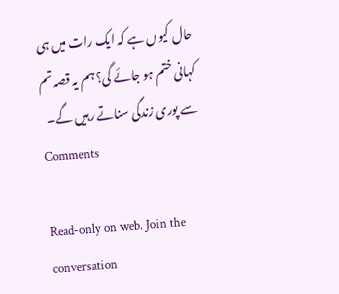حال کیوں ہے کہ ایک رات میں ہی کہانی ختم ہو جائے گی؟ ہم یہ قصہ تم سے پوری زندگی سناتے رہیں گے۔
Comments

Read-only on web. Join the conversation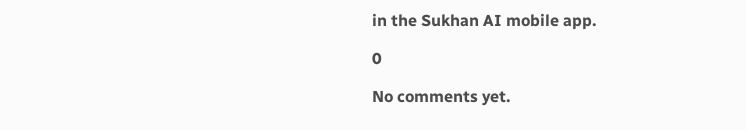in the Sukhan AI mobile app.

0

No comments yet.